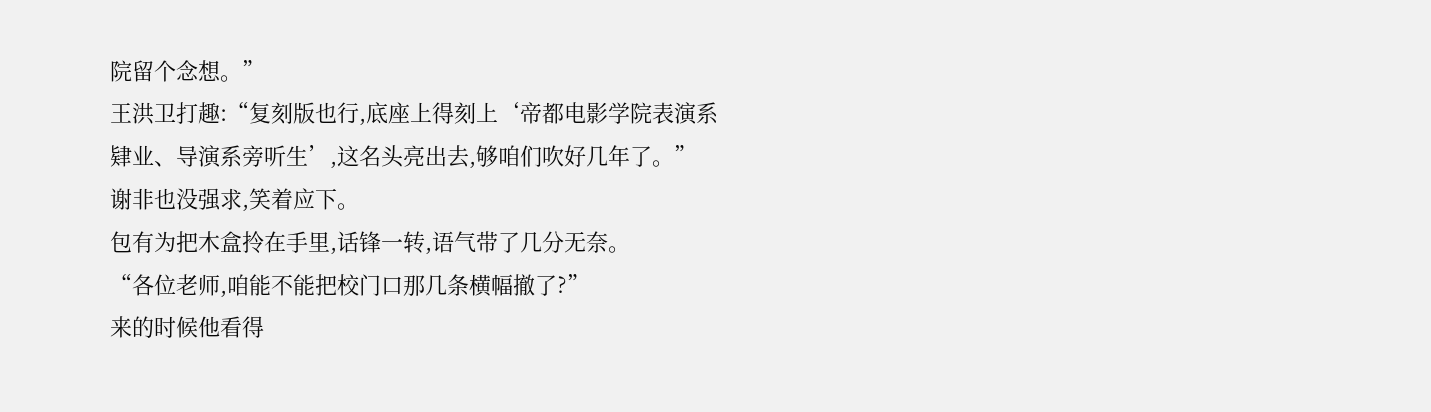院留个念想。”
王洪卫打趣:“复刻版也行,底座上得刻上‘帝都电影学院表演系肄业、导演系旁听生’,这名头亮出去,够咱们吹好几年了。”
谢非也没强求,笑着应下。
包有为把木盒拎在手里,话锋一转,语气带了几分无奈。
“各位老师,咱能不能把校门口那几条横幅撤了?”
来的时候他看得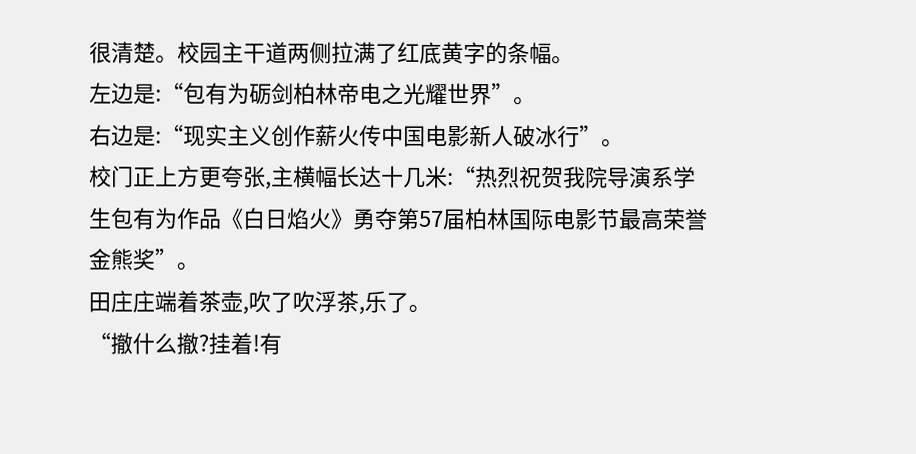很清楚。校园主干道两侧拉满了红底黄字的条幅。
左边是:“包有为砺剑柏林帝电之光耀世界”。
右边是:“现实主义创作薪火传中国电影新人破冰行”。
校门正上方更夸张,主横幅长达十几米:“热烈祝贺我院导演系学生包有为作品《白日焰火》勇夺第57届柏林国际电影节最高荣誉金熊奖”。
田庄庄端着茶壶,吹了吹浮茶,乐了。
“撤什么撤?挂着!有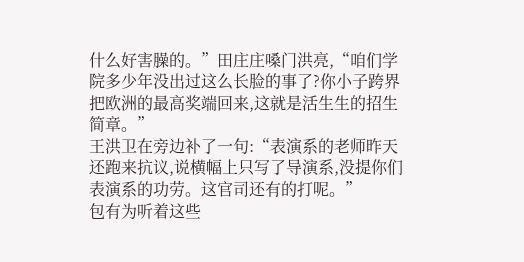什么好害臊的。”田庄庄嗓门洪亮,“咱们学院多少年没出过这么长脸的事了?你小子跨界把欧洲的最高奖端回来,这就是活生生的招生简章。”
王洪卫在旁边补了一句:“表演系的老师昨天还跑来抗议,说横幅上只写了导演系,没提你们表演系的功劳。这官司还有的打呢。”
包有为听着这些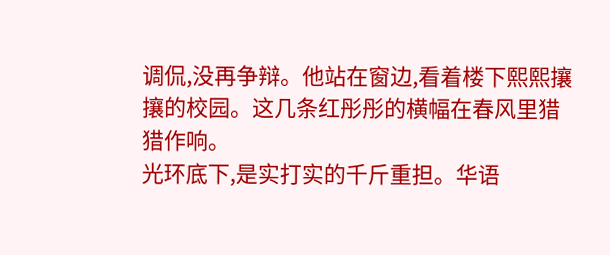调侃,没再争辩。他站在窗边,看着楼下熙熙攘攘的校园。这几条红彤彤的横幅在春风里猎猎作响。
光环底下,是实打实的千斤重担。华语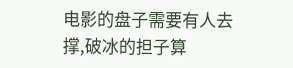电影的盘子需要有人去撑,破冰的担子算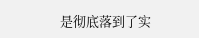是彻底落到了实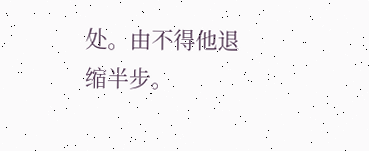处。由不得他退缩半步。